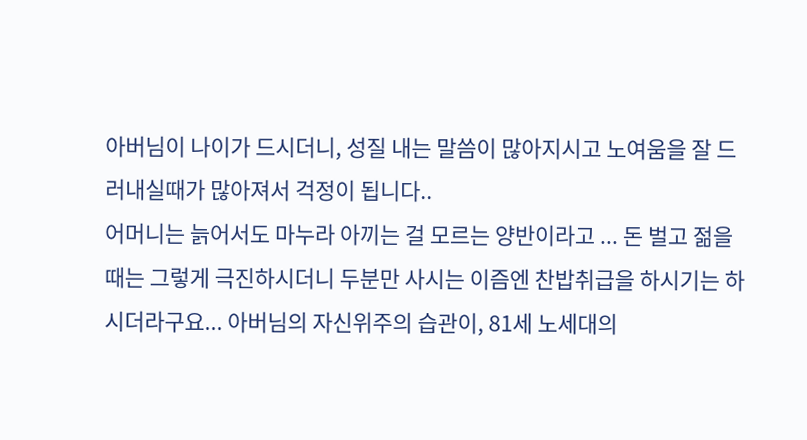아버님이 나이가 드시더니, 성질 내는 말씀이 많아지시고 노여움을 잘 드
러내실때가 많아져서 걱정이 됩니다..
어머니는 늙어서도 마누라 아끼는 걸 모르는 양반이라고 ... 돈 벌고 젊을
때는 그렇게 극진하시더니 두분만 사시는 이즘엔 찬밥취급을 하시기는 하
시더라구요... 아버님의 자신위주의 습관이, 81세 노세대의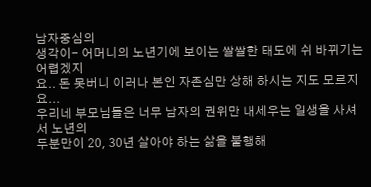남자중심의
생각이- 어머니의 노년기에 보이는 쌀쌀한 태도에 쉬 바뀌기는 어렵겠지
요.. 돈 못버니 이러나 본인 자존심만 상해 하시는 지도 모르지요...
우리네 부모님들은 너무 남자의 권위만 내세우는 일생을 사셔서 노년의
두분만이 20, 30년 살아야 하는 삶을 불행해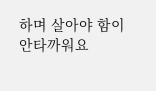하며 살아야 함이 안타까워요